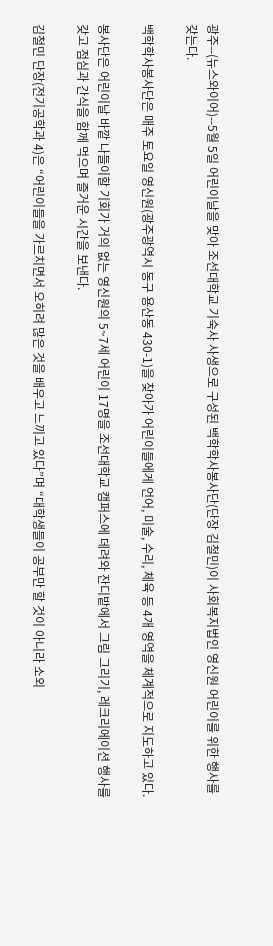광주--(뉴스와이어)--5월 5일 어린이날을 맞아 조선대학교 기숙사 사생으로 구성된 백학학사봉사단(단장 김철민)이 사회복지법인 영신원 어린이를 위한 행사를 갖는다.

백학학사봉사단은 매주 토요일 영신원(광주광역시 동구 용산동 430-1)을 찾아가 어린이들에게 언어, 미술, 수리, 체육 등 4개 영역을 체계적으로 지도하고 있다.

봉사단은 어린이날 바깥 나들이할 기회가 거의 없는 영신원의 5~7세 어린이 17명을 조선대학교 캠퍼스에 데려와 잔디밭에서 그림 그리기, 레크리에이션 행사를 갖고 점심과 간식을 함께 먹으며 즐거운 시간을 보낸다.

김철민 단장(전기공학과 4)은 “어린이들을 가르치면서 오히려 많은 것을 배우고 느끼고 있다”며 “대학생들이 공부만 할 것이 아니라 소외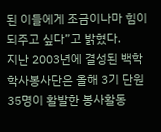된 이들에게 조금이나마 힘이 되주고 싶다”고 밝혔다.
지난 2003년에 결성된 백학학사봉사단은 올해 3기 단원 35명이 활발한 봉사활동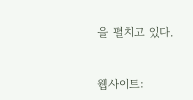을 펼치고 있다.


웹사이트: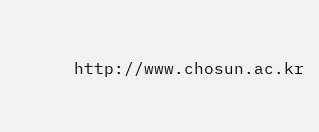http://www.chosun.ac.kr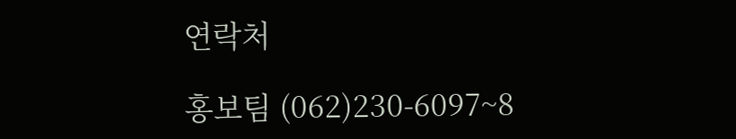연락처

홍보팀 (062)230-6097~8